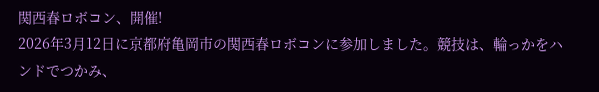関西春ロボコン、開催!
2026年3月12日に京都府亀岡市の関西春ロボコンに参加しました。競技は、輪っかをハンドでつかみ、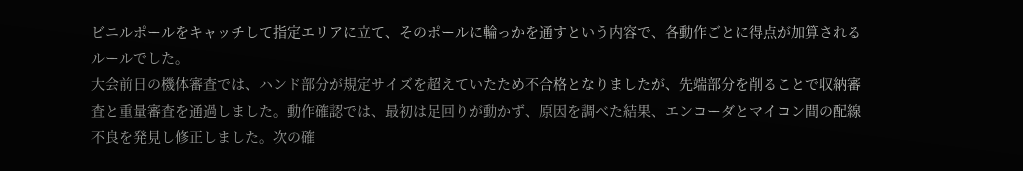ビニルポールをキャッチして指定エリアに立て、そのポールに輪っかを通すという内容で、各動作ごとに得点が加算されるルールでした。
大会前日の機体審査では、ハンド部分が規定サイズを超えていたため不合格となりましたが、先端部分を削ることで収納審査と重量審査を通過しました。動作確認では、最初は足回りが動かず、原因を調べた結果、エンコーダとマイコン間の配線不良を発見し修正しました。次の確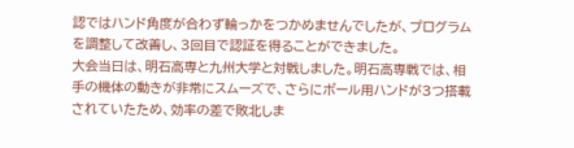認ではハンド角度が合わず輪っかをつかめませんでしたが、プログラムを調整して改善し、3回目で認証を得ることができました。
大会当日は、明石高専と九州大学と対戦しました。明石高専戦では、相手の機体の動きが非常にスムーズで、さらにポール用ハンドが3つ搭載されていたため、効率の差で敗北しま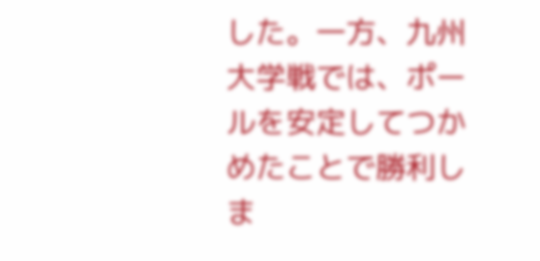した。一方、九州大学戦では、ポールを安定してつかめたことで勝利しま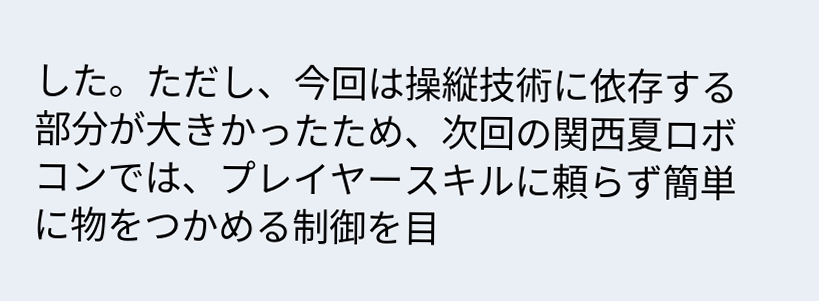した。ただし、今回は操縦技術に依存する部分が大きかったため、次回の関西夏ロボコンでは、プレイヤースキルに頼らず簡単に物をつかめる制御を目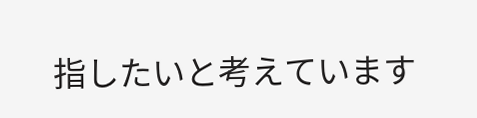指したいと考えています